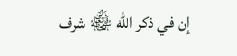إن في ذكر الله ﷾ شرف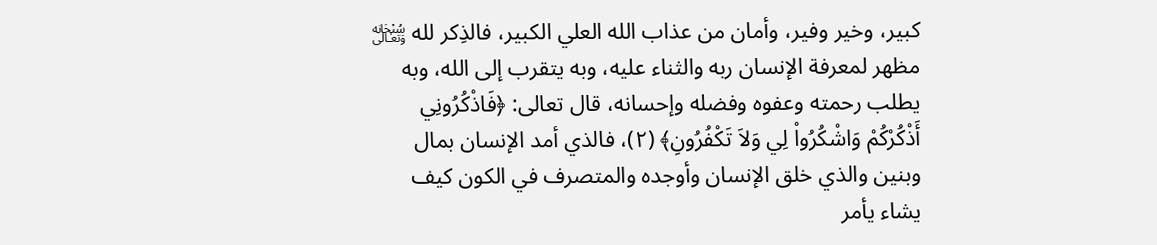كبير، وخير وفير، وأمان من عذاب الله العلي الكبير، فالذِكر لله ﷾ مظهر لمعرفة الإنسان ربه والثناء عليه، وبه يتقرب إلى الله، وبه يطلب رحمته وعفوه وفضله وإحسانه، قال تعالى: ﴿فَاذْكُرُونِي أَذْكُرْكُمْ وَاشْكُرُواْ لِي وَلاَ تَكْفُرُونِ﴾ (٢)، فالذي أمد الإنسان بمال وبنين والذي خلق الإنسان وأوجده والمتصرف في الكون كيف يشاء يأمر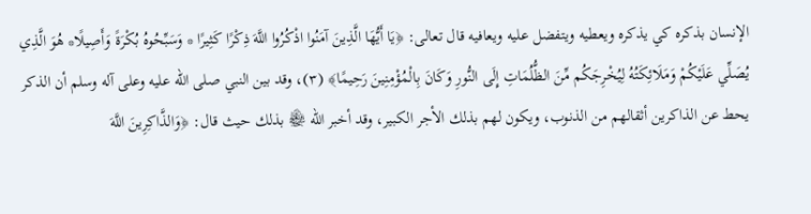الإنسان بذكره كي يذكره ويعطيه ويتفضل عليه ويعافيه قال تعالى: ﴿يَا أَيُّهَا الَّذِينَ آمَنُوا اذْكُرُوا اللَّهَ ذِكْرًا كَثِيرًا * وَسَبِّحُوهُ بُكْرَةً وَأَصِيلًا* هُوَ الَّذِي يُصَلِّي عَلَيْكُمْ وَمَلَائِكَتُهُ لِيُخْرِجَكُم مِّنَ الظُّلُمَاتِ إِلَى النُّورِ وَكَانَ بِالْمُؤْمِنِينَ رَحِيمًا﴾ (٣)، وقد بين النبي صلى الله عليه وعلى آله وسلم أن الذكر يحط عن الذاكرين أثقالهم من الذنوب، ويكون لهم بذلك الأجر الكبير، وقد أخبر الله ﷾ بذلك حيث قال: ﴿وَالذَّاكِرِينَ اللَّهَ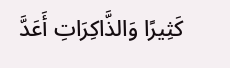كَثِيرًا وَالذَّاكِرَاتِ أَعَدَّ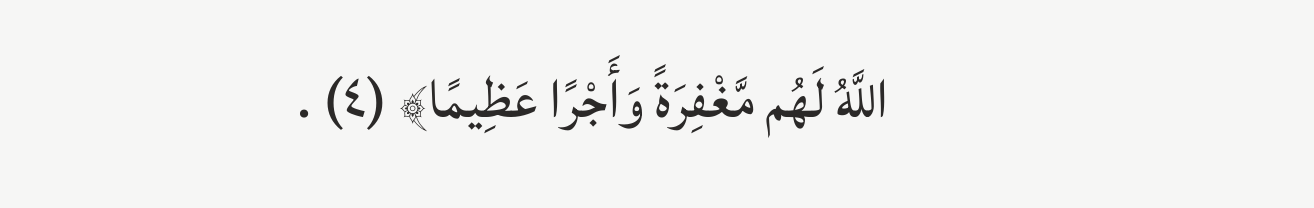اللَّهُ لَهُم مَّغْفِرَةً وَأَجْرًا عَظِيمًا﴾ (٤) .